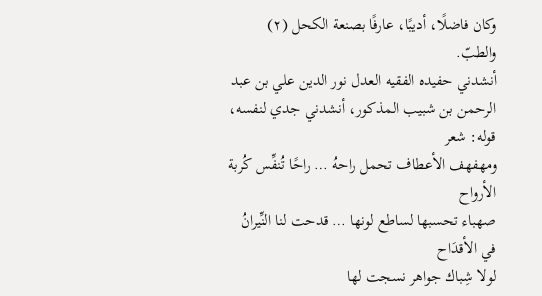وكان فاضلًا، أديبًا، عارفًا بصنعة الكحل (٢) والطبّ.
أنشدني حفيده الفقيه العدل نور الدين علي بن عبد الرحمن بن شبيب المذكور، أنشدني جدي لنفسه، قوله: شعر
ومهفهف الأعطاف تحمل راحهُ … راحًا تُنفِّس كُربة الأرواح
صهباء تحسبها لساطع لونها … قدحت لنا النِّيرانُ في الأقدَاح
لولا شِباك جواهر نسجت لها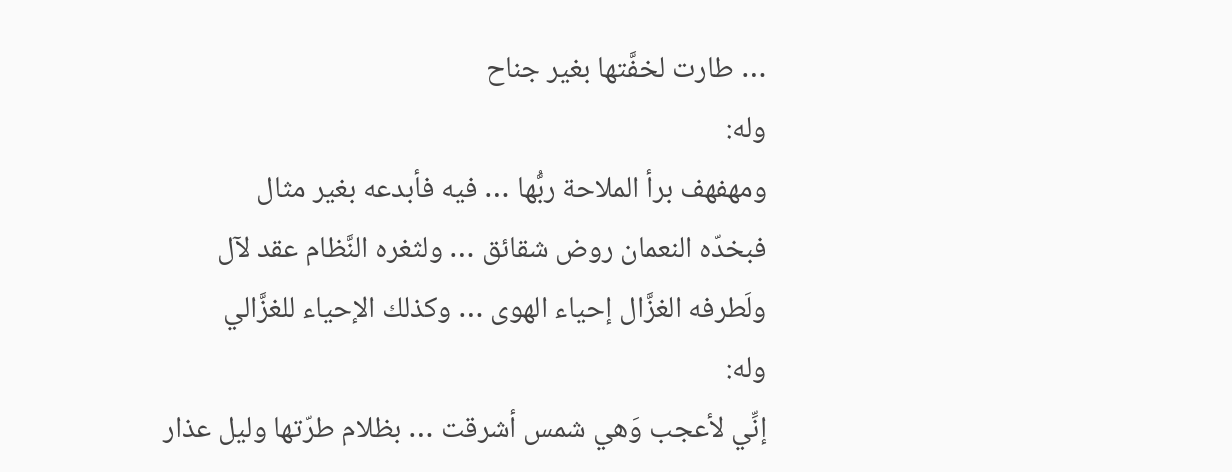… طارت لخفَّتها بغير جناح
وله:
ومهفهف برأ الملاحة ربُّها … فيه فأبدعه بغير مثال
فبخدّه النعمان روض شقائق … ولثغره النَّظام عقد لآل
ولَطرفه الغزَّال إحياء الهوى … وكذلك الإحياء للغزَّالي
وله:
إنِّي لأعجب وَهي شمس أشرقت … بظلام طرّتها وليل عذار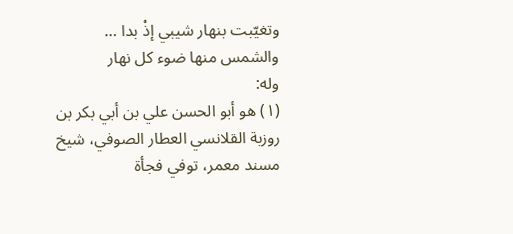وتغيّبت بنهار شيبي إذْ بدا … والشمس منها ضوء كل نهار
وله:
(١) هو أبو الحسن علي بن أبي بكر بن روزبة القلانسي العطار الصوفي، شيخ مسند معمر، توفي فجأة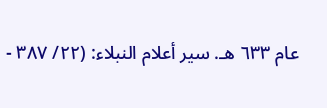عام ٦٣٣ هـ. سير أعلام النبلاء: (٢٢/ ٣٨٧ -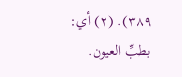٣٨٩). (٢) أي: بطبِّ العيون.